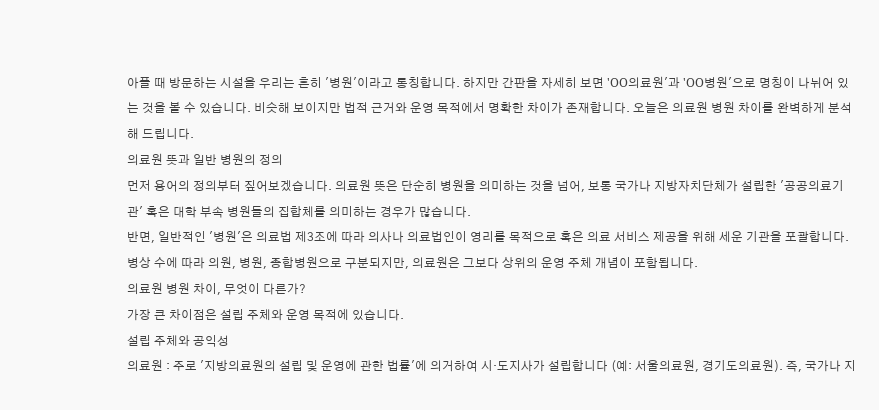아플 때 방문하는 시설을 우리는 흔히 '병원'이라고 통칭합니다. 하지만 간판을 자세히 보면 'OO의료원'과 'OO병원'으로 명칭이 나뉘어 있는 것을 볼 수 있습니다. 비슷해 보이지만 법적 근거와 운영 목적에서 명확한 차이가 존재합니다. 오늘은 의료원 병원 차이를 완벽하게 분석해 드립니다.
의료원 뜻과 일반 병원의 정의
먼저 용어의 정의부터 짚어보겠습니다. 의료원 뜻은 단순히 병원을 의미하는 것을 넘어, 보통 국가나 지방자치단체가 설립한 '공공의료기관' 혹은 대학 부속 병원들의 집합체를 의미하는 경우가 많습니다.
반면, 일반적인 '병원'은 의료법 제3조에 따라 의사나 의료법인이 영리를 목적으로 혹은 의료 서비스 제공을 위해 세운 기관을 포괄합니다. 병상 수에 따라 의원, 병원, 종합병원으로 구분되지만, 의료원은 그보다 상위의 운영 주체 개념이 포함됩니다.
의료원 병원 차이, 무엇이 다른가?
가장 큰 차이점은 설립 주체와 운영 목적에 있습니다.
설립 주체와 공익성
의료원 : 주로 '지방의료원의 설립 및 운영에 관한 법률'에 의거하여 시·도지사가 설립합니다 (예: 서울의료원, 경기도의료원). 즉, 국가나 지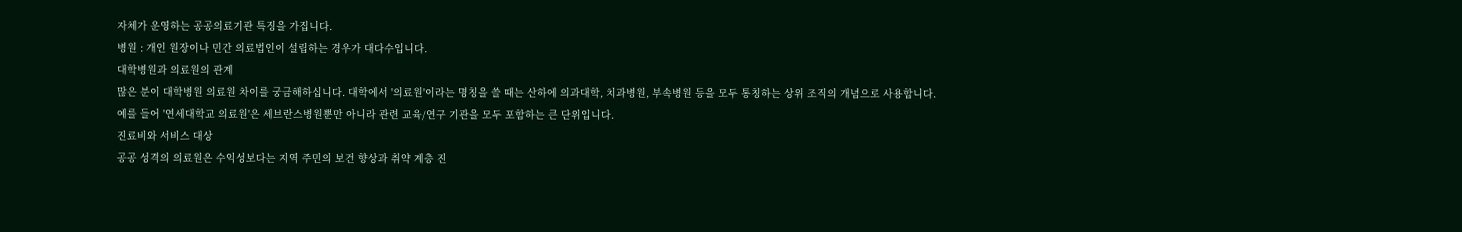자체가 운영하는 공공의료기관 특징을 가집니다.
병원 : 개인 원장이나 민간 의료법인이 설립하는 경우가 대다수입니다.
대학병원과 의료원의 관계
많은 분이 대학병원 의료원 차이를 궁금해하십니다. 대학에서 '의료원'이라는 명칭을 쓸 때는 산하에 의과대학, 치과병원, 부속병원 등을 모두 통칭하는 상위 조직의 개념으로 사용합니다. 예를 들어 '연세대학교 의료원'은 세브란스병원뿐만 아니라 관련 교육/연구 기관을 모두 포함하는 큰 단위입니다.
진료비와 서비스 대상
공공 성격의 의료원은 수익성보다는 지역 주민의 보건 향상과 취약 계층 진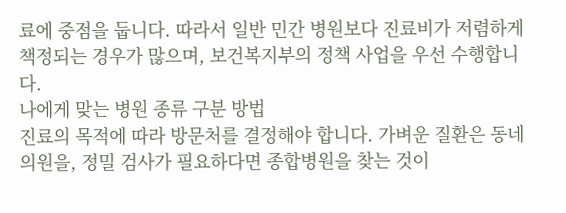료에 중점을 둡니다. 따라서 일반 민간 병원보다 진료비가 저렴하게 책정되는 경우가 많으며, 보건복지부의 정책 사업을 우선 수행합니다.
나에게 맞는 병원 종류 구분 방법
진료의 목적에 따라 방문처를 결정해야 합니다. 가벼운 질환은 동네 의원을, 정밀 검사가 필요하다면 종합병원을 찾는 것이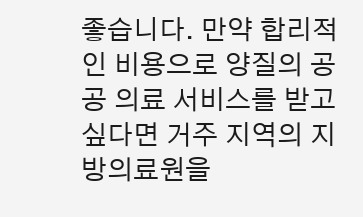좋습니다. 만약 합리적인 비용으로 양질의 공공 의료 서비스를 받고 싶다면 거주 지역의 지방의료원을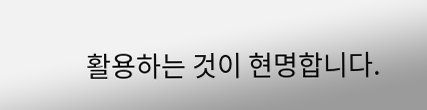활용하는 것이 현명합니다.